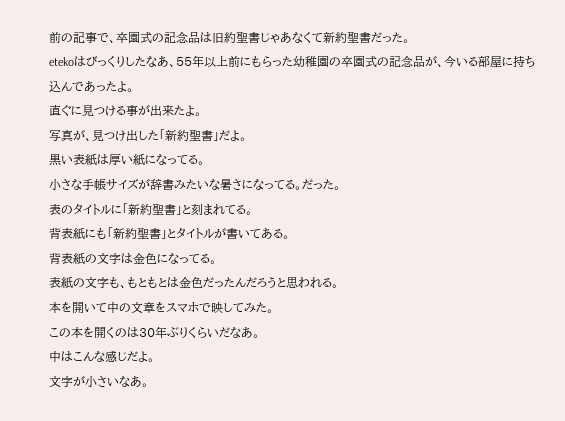前の記事で、卒園式の記念品は旧約聖書じゃあなくて新約聖書だった。
etekoはびっくりしたなあ、55年以上前にもらった幼稚園の卒園式の記念品が、今いる部屋に持ち込んであったよ。
直ぐに見つける事が出来たよ。
写真が、見つけ出した「新約聖書」だよ。
黒い表紙は厚い紙になってる。
小さな手帳サイズが辞書みたいな暑さになってる。だった。
表のタイトルに「新約聖書」と刻まれてる。
背表紙にも「新約聖書」とタイトルが書いてある。
背表紙の文字は金色になってる。
表紙の文字も、もともとは金色だったんだろうと思われる。
本を開いて中の文章をスマホで映してみた。
この本を開くのは30年ぶりくらいだなあ。
中はこんな感じだよ。
文字が小さいなあ。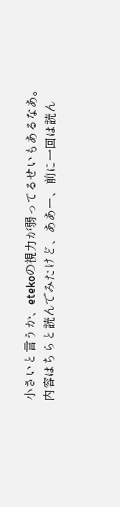小さいと言うか、etekoの視力が弱ってるせいもあるなあ。
内容はちらと読んでみたけど、ああー、前に一回は読ん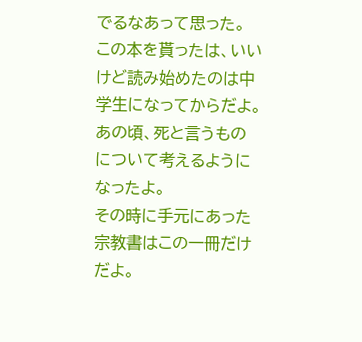でるなあって思った。
この本を貰ったは、いいけど読み始めたのは中学生になってからだよ。
あの頃、死と言うものについて考えるようになったよ。
その時に手元にあった宗教書はこの一冊だけだよ。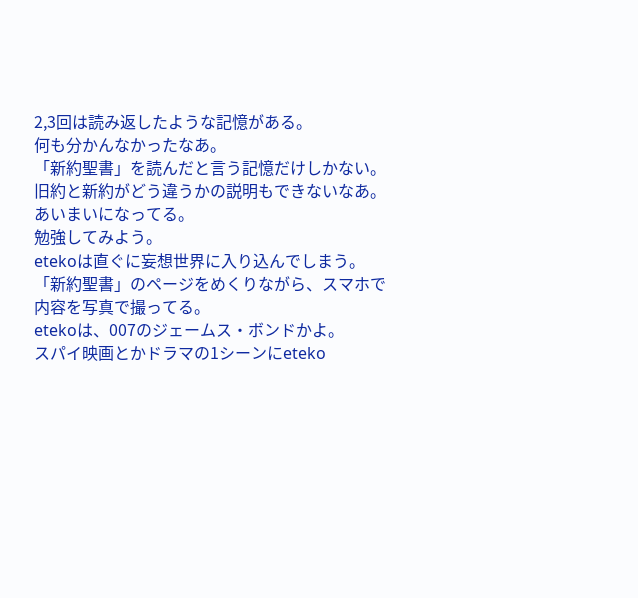2,3回は読み返したような記憶がある。
何も分かんなかったなあ。
「新約聖書」を読んだと言う記憶だけしかない。
旧約と新約がどう違うかの説明もできないなあ。
あいまいになってる。
勉強してみよう。
etekoは直ぐに妄想世界に入り込んでしまう。
「新約聖書」のページをめくりながら、スマホで内容を写真で撮ってる。
etekoは、007のジェームス・ボンドかよ。
スパイ映画とかドラマの1シーンにeteko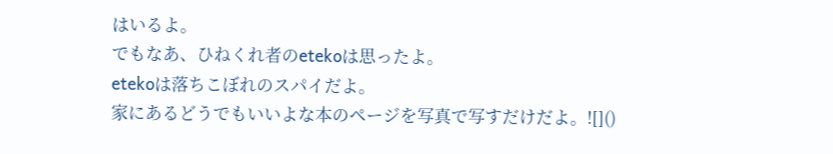はいるよ。
でもなあ、ひねくれ者のetekoは思ったよ。
etekoは落ちこぼれのスパイだよ。
家にあるどうでもいいよな本のページを写真で写すだけだよ。![]()